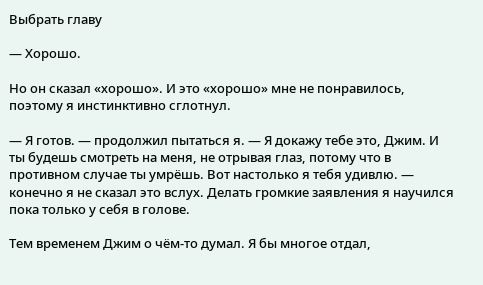Выбрать главу

— Хорошо.

Но он сказал «хорошо». И это «хорошо» мне не понравилось, поэтому я инстинктивно сглотнул.

— Я готов. — продолжил пытаться я. — Я докажу тебе это, Джим. И ты будешь смотреть на меня, не отрывая глаз, потому что в противном случае ты умрёшь. Вот настолько я тебя удивлю. — конечно я не сказал это вслух. Делать громкие заявления я научился пока только у себя в голове.

Тем временем Джим о чём-то думал. Я бы многое отдал,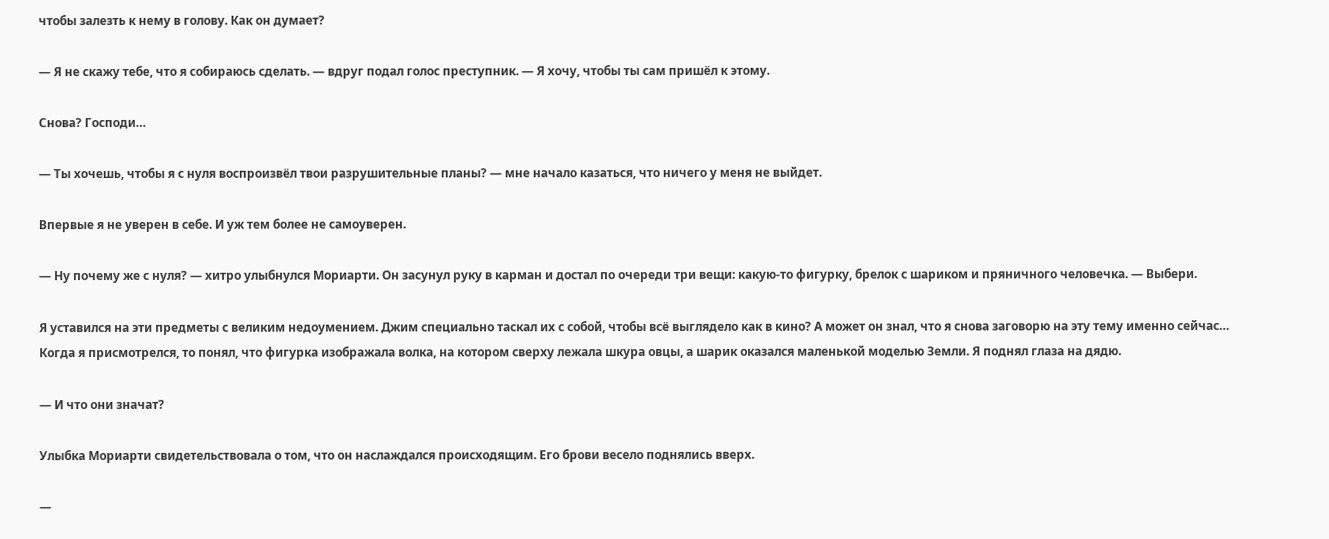чтобы залезть к нему в голову. Как он думает?

— Я не скажу тебе, что я собираюсь сделать. — вдруг подал голос преступник. — Я хочу, чтобы ты сам пришёл к этому.

Снова? Господи…

— Ты хочешь, чтобы я с нуля воспроизвёл твои разрушительные планы? — мне начало казаться, что ничего у меня не выйдет.

Впервые я не уверен в себе. И уж тем более не самоуверен.

— Ну почему же с нуля? — хитро улыбнулся Мориарти. Он засунул руку в карман и достал по очереди три вещи: какую-то фигурку, брелок с шариком и пряничного человечка. — Выбери.

Я уставился на эти предметы с великим недоумением. Джим специально таскал их с собой, чтобы всё выглядело как в кино? А может он знал, что я снова заговорю на эту тему именно сейчас… Когда я присмотрелся, то понял, что фигурка изображала волка, на котором сверху лежала шкура овцы, а шарик оказался маленькой моделью Земли. Я поднял глаза на дядю.

— И что они значат?

Улыбка Мориарти свидетельствовала о том, что он наслаждался происходящим. Его брови весело поднялись вверх.

—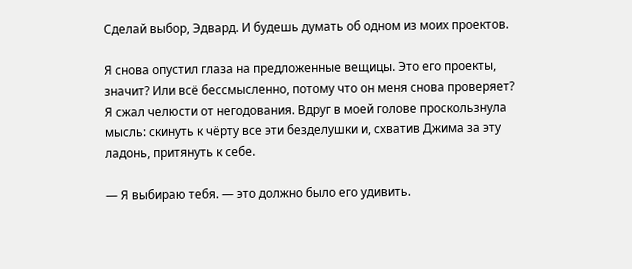Сделай выбор, Эдвард. И будешь думать об одном из моих проектов.

Я снова опустил глаза на предложенные вещицы. Это его проекты, значит? Или всё бессмысленно, потому что он меня снова проверяет? Я сжал челюсти от негодования. Вдруг в моей голове проскользнула мысль: скинуть к чёрту все эти безделушки и, схватив Джима за эту ладонь, притянуть к себе.

— Я выбираю тебя. — это должно было его удивить.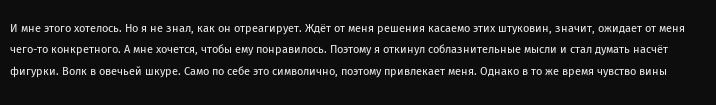И мне этого хотелось. Но я не знал, как он отреагирует. Ждёт от меня решения касаемо этих штуковин, значит, ожидает от меня чего-то конкретного. А мне хочется, чтобы ему понравилось. Поэтому я откинул соблазнительные мысли и стал думать насчёт фигурки. Волк в овечьей шкуре. Само по себе это символично, поэтому привлекает меня. Однако в то же время чувство вины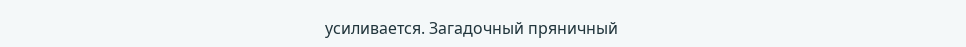усиливается. Загадочный пряничный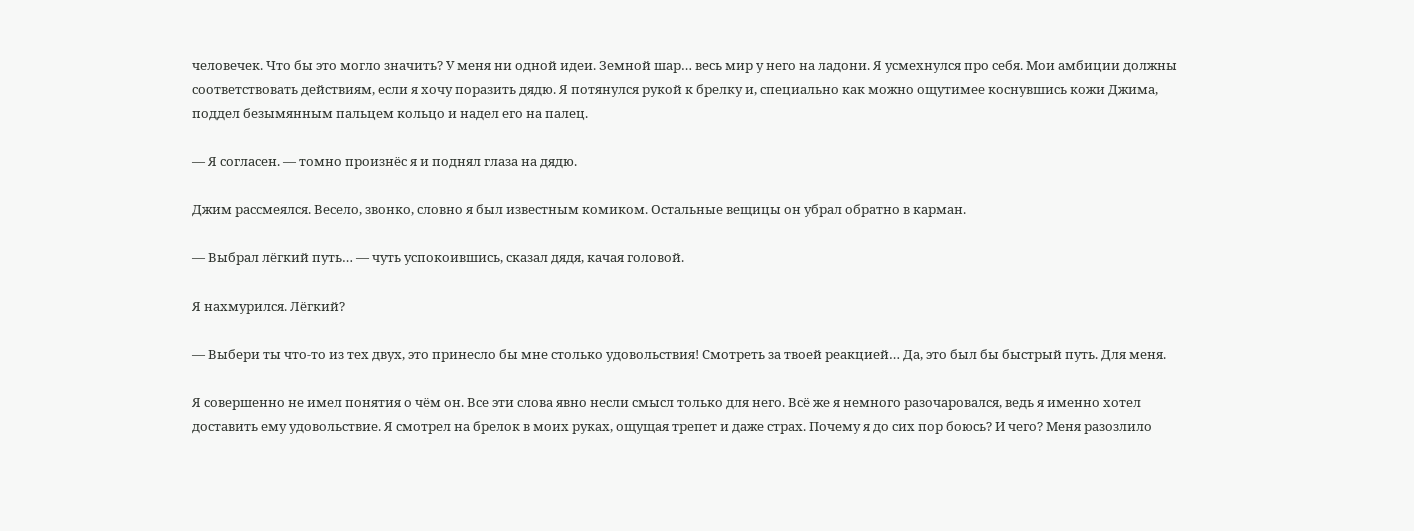человечек. Что бы это могло значить? У меня ни одной идеи. Земной шар… весь мир у него на ладони. Я усмехнулся про себя. Мои амбиции должны соответствовать действиям, если я хочу поразить дядю. Я потянулся рукой к брелку и, специально как можно ощутимее коснувшись кожи Джима, поддел безымянным пальцем кольцо и надел его на палец.

— Я согласен. — томно произнёс я и поднял глаза на дядю.

Джим рассмеялся. Весело, звонко, словно я был известным комиком. Остальные вещицы он убрал обратно в карман.

— Выбрал лёгкий путь… — чуть успокоившись, сказал дядя, качая головой.

Я нахмурился. Лёгкий?

— Выбери ты что-то из тех двух, это принесло бы мне столько удовольствия! Смотреть за твоей реакцией… Да, это был бы быстрый путь. Для меня.

Я совершенно не имел понятия о чём он. Все эти слова явно несли смысл только для него. Всё же я немного разочаровался, ведь я именно хотел доставить ему удовольствие. Я смотрел на брелок в моих руках, ощущая трепет и даже страх. Почему я до сих пор боюсь? И чего? Меня разозлило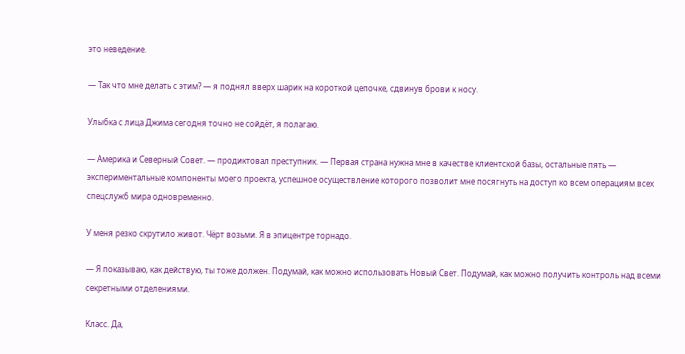это неведение.

— Так что мне делать с этим? — я поднял вверх шарик на короткой цепочке, сдвинув брови к носу.

Улыбка с лица Джима сегодня точно не сойдёт, я полагаю.

— Америка и Северный Совет. — продиктовал преступник. — Первая страна нужна мне в качестве клиентской базы, остальные пять — экспериментальные компоненты моего проекта, успешное осуществление которого позволит мне посягнуть на доступ ко всем операциям всех спецслужб мира одновременно.

У меня резко скрутило живот. Чёрт возьми. Я в эпицентре торнадо.

— Я показываю, как действую, ты тоже должен. Подумай, как можно использовать Новый Свет. Подумай, как можно получить контроль над всеми секретными отделениями.

Класс. Да,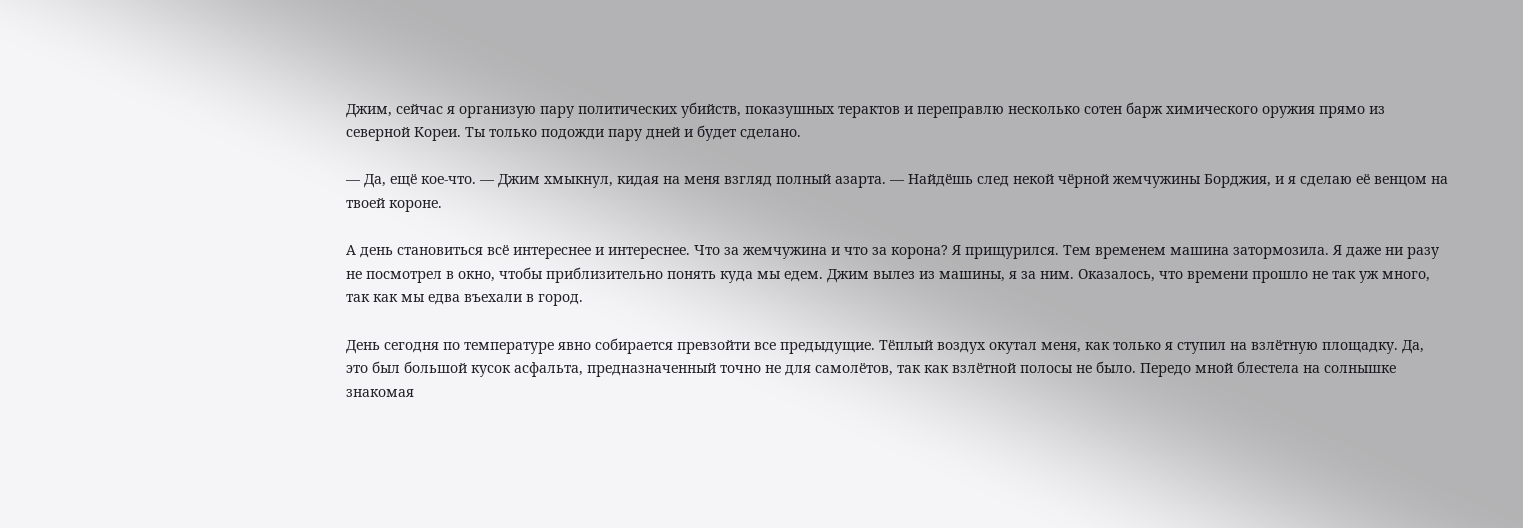Джим, сейчас я организую пару политических убийств, показушных терактов и переправлю несколько сотен барж химического оружия прямо из северной Кореи. Ты только подожди пару дней и будет сделано.

— Да, ещё кое-что. — Джим хмыкнул, кидая на меня взгляд полный азарта. — Найдёшь след некой чёрной жемчужины Борджия, и я сделаю её венцом на твоей короне.

А день становиться всё интереснее и интереснее. Что за жемчужина и что за корона? Я прищурился. Тем временем машина затормозила. Я даже ни разу не посмотрел в окно, чтобы приблизительно понять куда мы едем. Джим вылез из машины, я за ним. Оказалось, что времени прошло не так уж много, так как мы едва въехали в город.

День сегодня по температуре явно собирается превзойти все предыдущие. Тёплый воздух окутал меня, как только я ступил на взлётную площадку. Да, это был большой кусок асфальта, предназначенный точно не для самолётов, так как взлётной полосы не было. Передо мной блестела на солнышке знакомая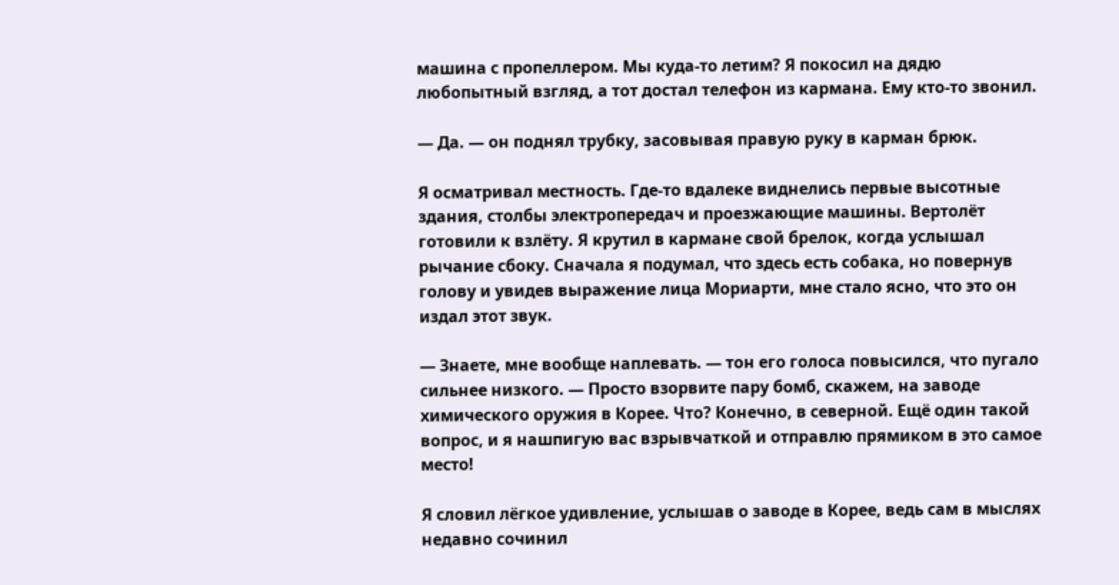машина с пропеллером. Мы куда-то летим? Я покосил на дядю любопытный взгляд, а тот достал телефон из кармана. Ему кто-то звонил.

— Да. — он поднял трубку, засовывая правую руку в карман брюк.

Я осматривал местность. Где-то вдалеке виднелись первые высотные здания, столбы электропередач и проезжающие машины. Вертолёт готовили к взлёту. Я крутил в кармане свой брелок, когда услышал рычание сбоку. Сначала я подумал, что здесь есть собака, но повернув голову и увидев выражение лица Мориарти, мне стало ясно, что это он издал этот звук.

— Знаете, мне вообще наплевать. — тон его голоса повысился, что пугало сильнее низкого. — Просто взорвите пару бомб, скажем, на заводе химического оружия в Корее. Что? Конечно, в северной. Ещё один такой вопрос, и я нашпигую вас взрывчаткой и отправлю прямиком в это самое место!

Я словил лёгкое удивление, услышав о заводе в Корее, ведь сам в мыслях недавно сочинил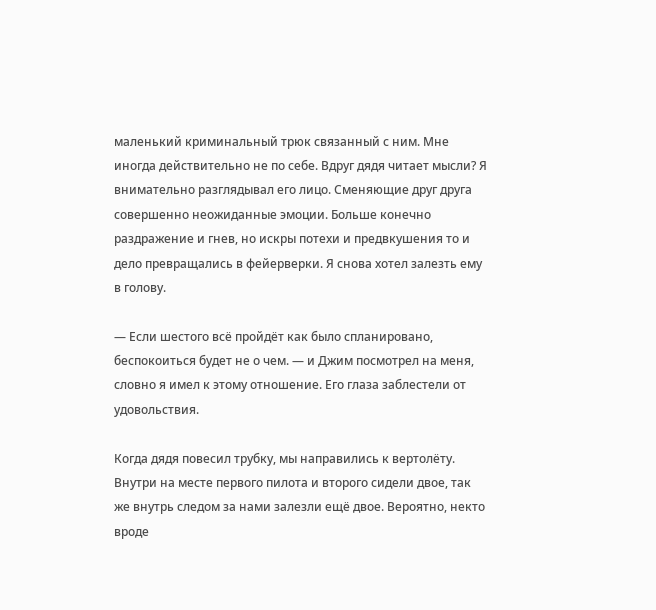маленький криминальный трюк связанный с ним. Мне иногда действительно не по себе. Вдруг дядя читает мысли? Я внимательно разглядывал его лицо. Сменяющие друг друга совершенно неожиданные эмоции. Больше конечно раздражение и гнев, но искры потехи и предвкушения то и дело превращались в фейерверки. Я снова хотел залезть ему в голову.

— Если шестого всё пройдёт как было спланировано, беспокоиться будет не о чем. — и Джим посмотрел на меня, словно я имел к этому отношение. Его глаза заблестели от удовольствия.

Когда дядя повесил трубку, мы направились к вертолёту. Внутри на месте первого пилота и второго сидели двое, так же внутрь следом за нами залезли ещё двое. Вероятно, некто вроде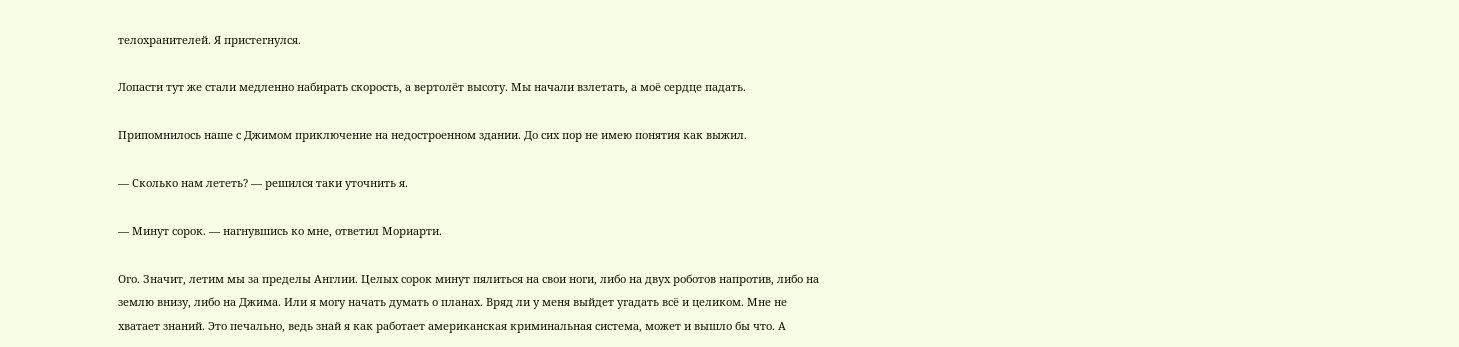телохранителей. Я пристегнулся.

Лопасти тут же стали медленно набирать скорость, а вертолёт высоту. Мы начали взлетать, а моё сердце падать.

Припомнилось наше с Джимом приключение на недостроенном здании. До сих пор не имею понятия как выжил.

— Сколько нам лететь? — решился таки уточнить я.

— Минут сорок. — нагнувшись ко мне, ответил Мориарти.

Ого. Значит, летим мы за пределы Англии. Целых сорок минут пялиться на свои ноги, либо на двух роботов напротив, либо на землю внизу, либо на Джима. Или я могу начать думать о планах. Вряд ли у меня выйдет угадать всё и целиком. Мне не хватает знаний. Это печально, ведь знай я как работает американская криминальная система, может и вышло бы что. А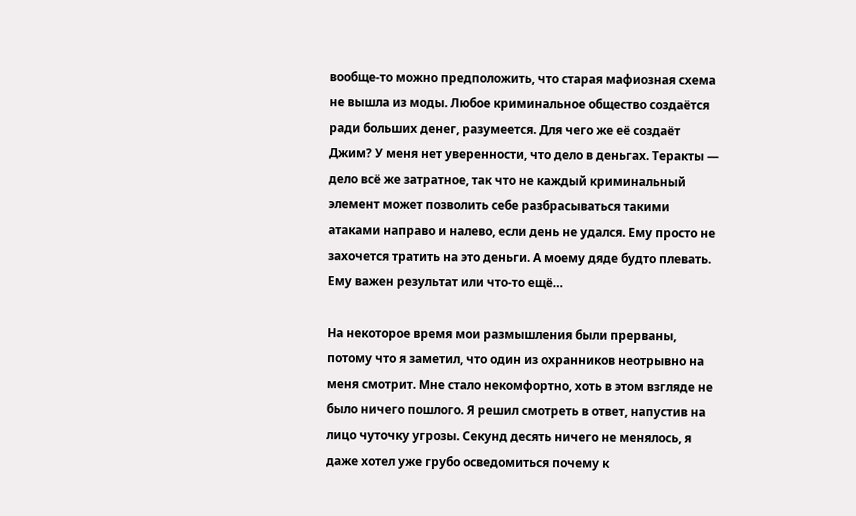вообще-то можно предположить, что старая мафиозная схема не вышла из моды. Любое криминальное общество создаётся ради больших денег, разумеется. Для чего же её создаёт Джим? У меня нет уверенности, что дело в деньгах. Теракты — дело всё же затратное, так что не каждый криминальный элемент может позволить себе разбрасываться такими атаками направо и налево, если день не удался. Ему просто не захочется тратить на это деньги. А моему дяде будто плевать. Ему важен результат или что-то ещё…

На некоторое время мои размышления были прерваны, потому что я заметил, что один из охранников неотрывно на меня смотрит. Мне стало некомфортно, хоть в этом взгляде не было ничего пошлого. Я решил смотреть в ответ, напустив на лицо чуточку угрозы. Секунд десять ничего не менялось, я даже хотел уже грубо осведомиться почему к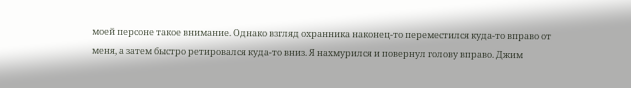моей персоне такое внимание. Однако взгляд охранника наконец-то переместился куда-то вправо от меня, а затем быстро ретировался куда-то вниз. Я нахмурился и повернул голову вправо. Джим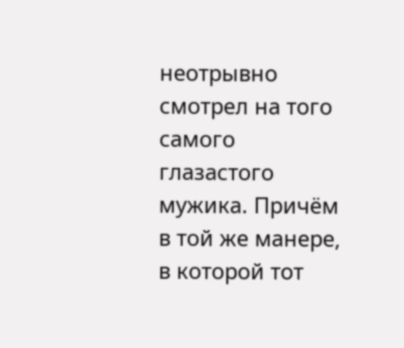неотрывно смотрел на того самого глазастого мужика. Причём в той же манере, в которой тот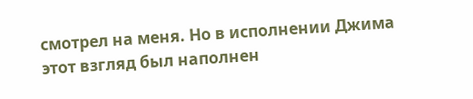смотрел на меня. Но в исполнении Джима этот взгляд был наполнен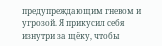предупреждающим гневом и угрозой. Я прикусил себя изнутри за щёку, чтобы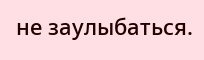не заулыбаться.